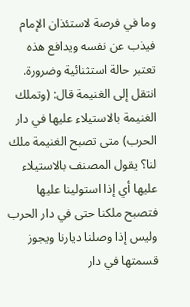وما في فرصة لاستئذان الإمام فيذب عن نفسه ويدافع هذه تعتبر حالة استثنائية وضرورة.
انتقل إلى الغنيمة قال: (وتملك الغنيمة بالاستيلاء عليها في دار الحرب) متى تصبح الغنيمة ملك لنا؟ يقول المصنف بالاستيلاء عليها أي إذا استولينا عليها فتصبح ملكنا حتى في دار الحرب وليس إذا وصلنا ديارنا ويجوز قسمتها في دار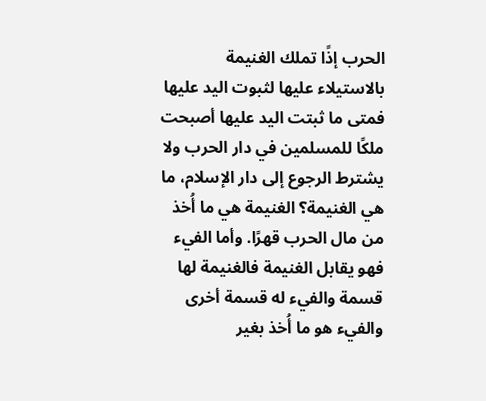الحرب إذًا تملك الغنيمة بالاستيلاء عليها لثبوت اليد عليها فمتى ما ثبتت اليد عليها أصبحت ملكًا للمسلمين في دار الحرب ولا يشترط الرجوع إلى دار الإسلام، ما هي الغنيمة؟ الغنيمة هي ما أُخذ من مال الحرب قهرًا. وأما الفيء فهو يقابل الغنيمة فالغنيمة لها قسمة والفيء له قسمة أخرى والفيء هو ما أُخذ بغير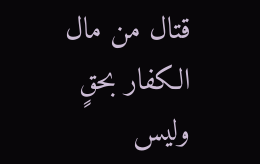قتال من مال الكفار بحقٍ وليس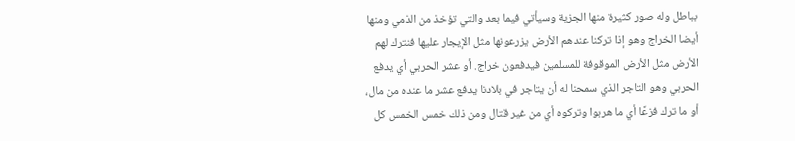بباطل وله صور كثيرة منها الجزية وسيأتي فيما بعد والتي تؤخذ من الذمي ومنها أيضا الخراج وهو إذا تركنا عندهم الأرض يزرعونها مثل الإيجار عليها فنترك لهم الأرض مثل الأرض الموقوفة للمسلمين فيدفعون خراج. أو عشر الحربي أي يدفع الحربي وهو التاجر الذي سمحنا له أن يتاجر في بلادنا يدفع عشر ما عنده من مال، أو ما ترك فزعًا أي ما هربوا وتركوه أي من غير قتال ومن ذلك خمس الخمس كل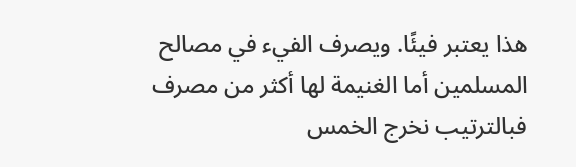هذا يعتبر فيئًا. ويصرف الفيء في مصالح المسلمين أما الغنيمة لها أكثر من مصرف فبالترتيب نخرج الخمس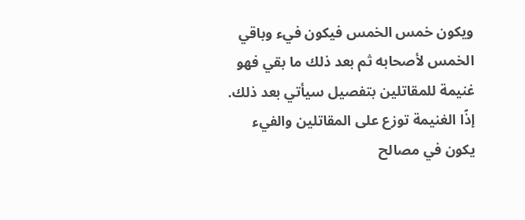ويكون خمس الخمس فيكون فيء وباقي الخمس لأصحابه ثم بعد ذلك ما بقي فهو غنيمة للمقاتلين بتفصيل سيأتي بعد ذلك. إذًا الغنيمة توزع على المقاتلين والفيء يكون في مصالح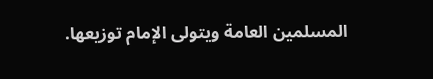المسلمين العامة ويتولى الإمام توزيعها.